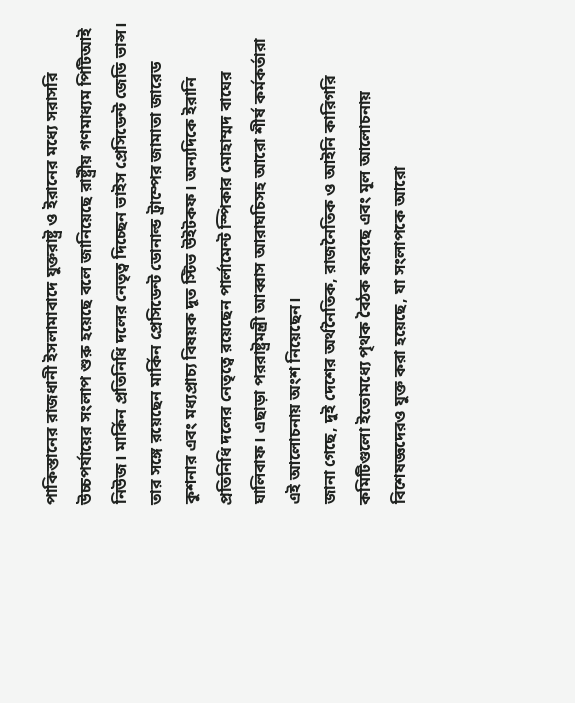পাকিস্তানের রাজধানী ইসলামাবাদে যুক্তরাষ্ট্র ও ইরানের মধ্যে সরাসরি উচ্চপর্যায়ের সংলাপ শুরু হয়েছে বলে জানিয়েছে রাষ্ট্রীয় গণমাধ্যম পিটিআই নিউজ। মার্কিন প্রতিনিধি দলের নেতৃত্ব দিচ্ছেন ভাইস প্রেসিডেন্ট জেডি ভান্স। তার সঙ্গে রয়েছেন মার্কিন প্রেসিডেন্ট ডোনাল্ড ট্রাম্পের জামাতা জারেড কুশনার এবং মধ্যপ্রাচ্য বিষয়ক দূত স্টিভ উইটকফ। অন্যদিকে ইরানি প্রতিনিধি দলের নেতৃত্বে রয়েছেন পার্লামেন্ট স্পিকার মোহাম্মদ বাঘের ঘালিবাফ। এছাড়া পররাষ্ট্রমন্ত্রী আব্বাস আরাঘচিসহ আরো শীর্ষ কর্মকর্তারা এই আলোচনায় অংশ নিয়েছেন।
জানা গেছে, দুই দেশের অর্থনৈতিক, রাজনৈতিক ও আইনি কারিগরি কমিটিগুলো ইতোমধ্যে পৃথক বৈঠক করেছে এবং মূল আলোচনায় বিশেষজ্ঞদেরও যুক্ত করা হয়েছে, যা সংলাপকে আরো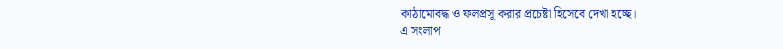কাঠামোবদ্ধ ও ফলপ্রসূ করার প্রচেষ্টা হিসেবে দেখা হচ্ছে।
এ সংলাপ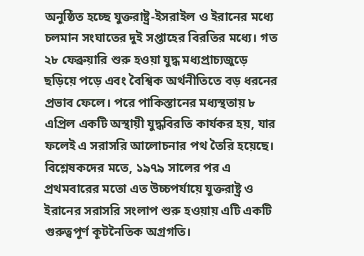অনুষ্ঠিত হচ্ছে যুক্তরাষ্ট্র-ইসরাইল ও ইরানের মধ্যে চলমান সংঘাতের দুই সপ্তাহের বিরতির মধ্যে। গত ২৮ ফেব্রুয়ারি শুরু হওয়া যুদ্ধ মধ্যপ্রাচ্যজুড়ে ছড়িয়ে পড়ে এবং বৈশ্বিক অর্থনীতিতে বড় ধরনের প্রভাব ফেলে। পরে পাকিস্তানের মধ্যস্থতায় ৮ এপ্রিল একটি অস্থায়ী যুদ্ধবিরতি কার্যকর হয়, যার ফলেই এ সরাসরি আলোচনার পথ তৈরি হয়েছে।
বিশ্লেষকদের মতে, ১৯৭৯ সালের পর এ প্রথমবারের মতো এত উচ্চপর্যায়ে যুক্তরাষ্ট্র ও ইরানের সরাসরি সংলাপ শুরু হওয়ায় এটি একটি গুরুত্বপূর্ণ কূটনৈতিক অগ্রগতি।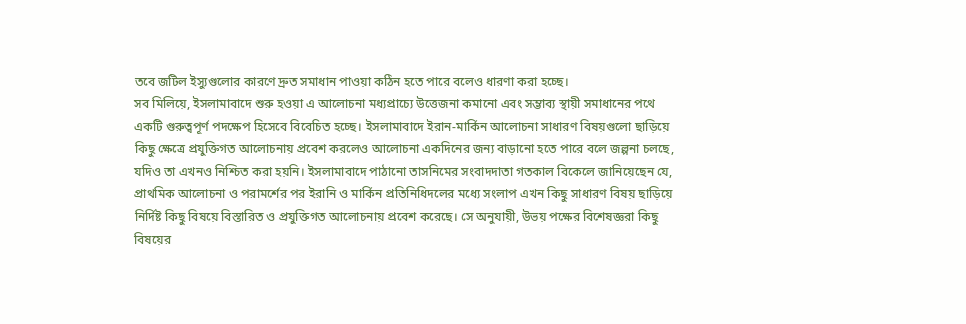তবে জটিল ইস্যুগুলোর কারণে দ্রুত সমাধান পাওয়া কঠিন হতে পারে বলেও ধারণা করা হচ্ছে।
সব মিলিয়ে, ইসলামাবাদে শুরু হওয়া এ আলোচনা মধ্যপ্রাচ্যে উত্তেজনা কমানো এবং সম্ভাব্য স্থায়ী সমাধানের পথে একটি গুরুত্বপূর্ণ পদক্ষেপ হিসেবে বিবেচিত হচ্ছে। ইসলামাবাদে ইরান-মার্কিন আলোচনা সাধারণ বিষয়গুলো ছাড়িয়ে কিছু ক্ষেত্রে প্রযুক্তিগত আলোচনায় প্রবেশ করলেও আলোচনা একদিনের জন্য বাড়ানো হতে পারে বলে জল্পনা চলছে, যদিও তা এখনও নিশ্চিত করা হয়নি। ইসলামাবাদে পাঠানো তাসনিমের সংবাদদাতা গতকাল বিকেলে জানিয়েছেন যে, প্রাথমিক আলোচনা ও পরামর্শের পর ইরানি ও মার্কিন প্রতিনিধিদলের মধ্যে সংলাপ এখন কিছু সাধারণ বিষয় ছাড়িয়ে নির্দিষ্ট কিছু বিষয়ে বিস্তারিত ও প্রযুক্তিগত আলোচনায় প্রবেশ করেছে। সে অনুযায়ী, উভয় পক্ষের বিশেষজ্ঞরা কিছু বিষয়ের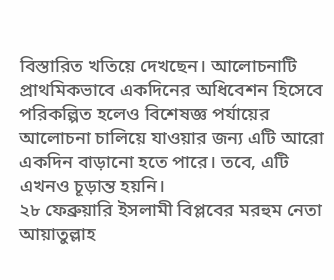বিস্তারিত খতিয়ে দেখছেন। আলোচনাটি প্রাথমিকভাবে একদিনের অধিবেশন হিসেবে পরিকল্পিত হলেও বিশেষজ্ঞ পর্যায়ের আলোচনা চালিয়ে যাওয়ার জন্য এটি আরো একদিন বাড়ানো হতে পারে। তবে, এটি এখনও চূড়ান্ত হয়নি।
২৮ ফেব্রুয়ারি ইসলামী বিপ্লবের মরহুম নেতা আয়াতুল্লাহ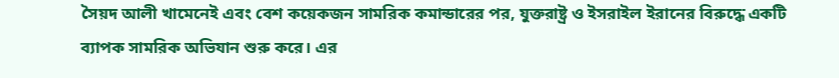সৈয়দ আলী খামেনেই এবং বেশ কয়েকজন সামরিক কমান্ডারের পর, যুক্তরাষ্ট্র ও ইসরাইল ইরানের বিরুদ্ধে একটি ব্যাপক সামরিক অভিযান শুরু করে। এর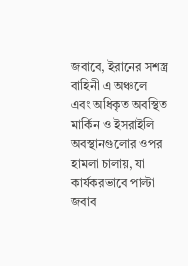জবাবে, ইরানের সশস্ত্র বাহিনী এ অঞ্চলে এবং অধিকৃত অবস্থিত মার্কিন ও ইসরাইলি অবস্থানগুলোর ওপর হামলা চালায়, যা কার্যকরভাবে পাল্টা জবাব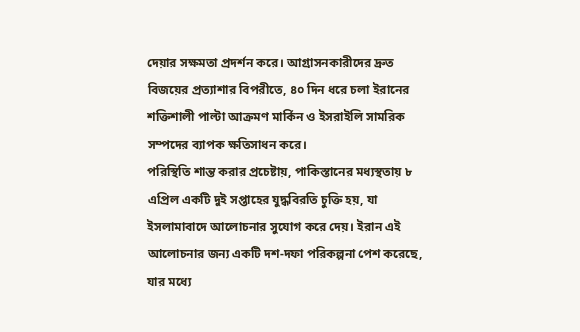দেয়ার সক্ষমতা প্রদর্শন করে। আগ্রাসনকারীদের দ্রুত বিজয়ের প্রত্যাশার বিপরীতে, ৪০ দিন ধরে চলা ইরানের শক্তিশালী পাল্টা আক্রমণ মার্কিন ও ইসরাইলি সামরিক সম্পদের ব্যাপক ক্ষতিসাধন করে।
পরিস্থিতি শান্ত করার প্রচেষ্টায়, পাকিস্তানের মধ্যস্থতায় ৮ এপ্রিল একটি দুই সপ্তাহের যুদ্ধবিরতি চুক্তি হয়, যা ইসলামাবাদে আলোচনার সুযোগ করে দেয়। ইরান এই আলোচনার জন্য একটি দশ-দফা পরিকল্পনা পেশ করেছে, যার মধ্যে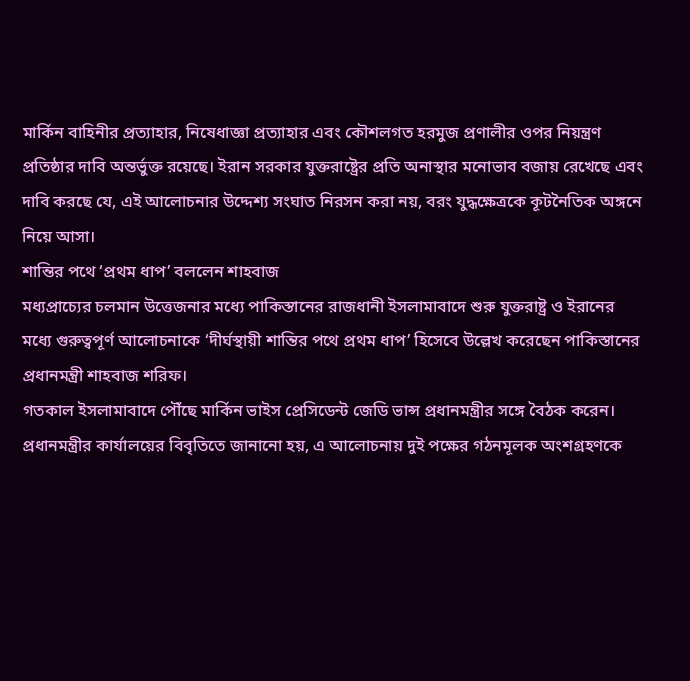মার্কিন বাহিনীর প্রত্যাহার, নিষেধাজ্ঞা প্রত্যাহার এবং কৌশলগত হরমুজ প্রণালীর ওপর নিয়ন্ত্রণ প্রতিষ্ঠার দাবি অন্তর্ভুক্ত রয়েছে। ইরান সরকার যুক্তরাষ্ট্রের প্রতি অনাস্থার মনোভাব বজায় রেখেছে এবং দাবি করছে যে, এই আলোচনার উদ্দেশ্য সংঘাত নিরসন করা নয়, বরং যুদ্ধক্ষেত্রকে কূটনৈতিক অঙ্গনে নিয়ে আসা।
শান্তির পথে ‘প্রথম ধাপ’ বললেন শাহবাজ
মধ্যপ্রাচ্যের চলমান উত্তেজনার মধ্যে পাকিস্তানের রাজধানী ইসলামাবাদে শুরু যুক্তরাষ্ট্র ও ইরানের মধ্যে গুরুত্বপূর্ণ আলোচনাকে ‘দীর্ঘস্থায়ী শান্তির পথে প্রথম ধাপ’ হিসেবে উল্লেখ করেছেন পাকিস্তানের প্রধানমন্ত্রী শাহবাজ শরিফ।
গতকাল ইসলামাবাদে পৌঁছে মার্কিন ভাইস প্রেসিডেন্ট জেডি ভান্স প্রধানমন্ত্রীর সঙ্গে বৈঠক করেন। প্রধানমন্ত্রীর কার্যালয়ের বিবৃতিতে জানানো হয়, এ আলোচনায় দুই পক্ষের গঠনমূলক অংশগ্রহণকে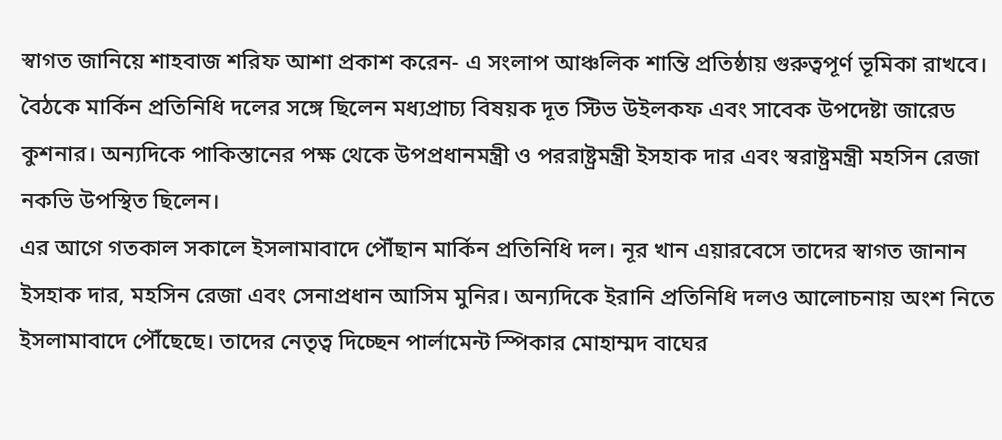স্বাগত জানিয়ে শাহবাজ শরিফ আশা প্রকাশ করেন- এ সংলাপ আঞ্চলিক শান্তি প্রতিষ্ঠায় গুরুত্বপূর্ণ ভূমিকা রাখবে।
বৈঠকে মার্কিন প্রতিনিধি দলের সঙ্গে ছিলেন মধ্যপ্রাচ্য বিষয়ক দূত স্টিভ উইলকফ এবং সাবেক উপদেষ্টা জারেড কুশনার। অন্যদিকে পাকিস্তানের পক্ষ থেকে উপপ্রধানমন্ত্রী ও পররাষ্ট্রমন্ত্রী ইসহাক দার এবং স্বরাষ্ট্রমন্ত্রী মহসিন রেজা নকভি উপস্থিত ছিলেন।
এর আগে গতকাল সকালে ইসলামাবাদে পৌঁছান মার্কিন প্রতিনিধি দল। নূর খান এয়ারবেসে তাদের স্বাগত জানান ইসহাক দার, মহসিন রেজা এবং সেনাপ্রধান আসিম মুনির। অন্যদিকে ইরানি প্রতিনিধি দলও আলোচনায় অংশ নিতে ইসলামাবাদে পৌঁছেছে। তাদের নেতৃত্ব দিচ্ছেন পার্লামেন্ট স্পিকার মোহাম্মদ বাঘের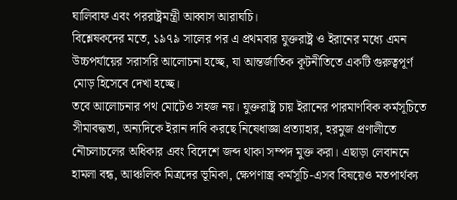ঘালিবাফ এবং পররাষ্ট্রমন্ত্রী আব্বাস আরাঘচি।
বিশ্লেষকদের মতে, ১৯৭৯ সালের পর এ প্রথমবার যুক্তরাষ্ট্র ও ইরানের মধ্যে এমন উচ্চপর্যায়ের সরাসরি আলোচনা হচ্ছে, যা আন্তর্জাতিক কূটনীতিতে একটি গুরুত্বপূর্ণ মোড় হিসেবে দেখা হচ্ছে।
তবে আলোচনার পথ মোটেও সহজ নয়। যুক্তরাষ্ট্র চায় ইরানের পারমাণবিক কর্মসূচিতে সীমাবদ্ধতা, অন্যদিকে ইরান দাবি করছে নিষেধাজ্ঞা প্রত্যাহার, হরমুজ প্রণালীতে নৌচলাচলের অধিকার এবং বিদেশে জব্দ থাকা সম্পদ মুক্ত করা। এছাড়া লেবাননে হামলা বন্ধ, আঞ্চলিক মিত্রদের ভূমিকা, ক্ষেপণাস্ত্র কর্মসূচি-এসব বিষয়েও মতপার্থক্য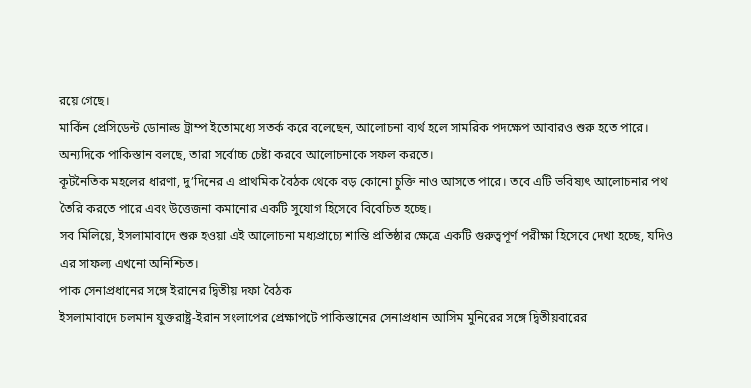রয়ে গেছে।
মার্কিন প্রেসিডেন্ট ডোনাল্ড ট্রাম্প ইতোমধ্যে সতর্ক করে বলেছেন, আলোচনা ব্যর্থ হলে সামরিক পদক্ষেপ আবারও শুরু হতে পারে। অন্যদিকে পাকিস্তান বলছে, তারা সর্বোচ্চ চেষ্টা করবে আলোচনাকে সফল করতে।
কূটনৈতিক মহলের ধারণা, দু’দিনের এ প্রাথমিক বৈঠক থেকে বড় কোনো চুক্তি নাও আসতে পারে। তবে এটি ভবিষ্যৎ আলোচনার পথ তৈরি করতে পারে এবং উত্তেজনা কমানোর একটি সুযোগ হিসেবে বিবেচিত হচ্ছে।
সব মিলিয়ে, ইসলামাবাদে শুরু হওয়া এই আলোচনা মধ্যপ্রাচ্যে শান্তি প্রতিষ্ঠার ক্ষেত্রে একটি গুরুত্বপূর্ণ পরীক্ষা হিসেবে দেখা হচ্ছে, যদিও এর সাফল্য এখনো অনিশ্চিত।
পাক সেনাপ্রধানের সঙ্গে ইরানের দ্বিতীয় দফা বৈঠক
ইসলামাবাদে চলমান যুক্তরাষ্ট্র-ইরান সংলাপের প্রেক্ষাপটে পাকিস্তানের সেনাপ্রধান আসিম মুনিরের সঙ্গে দ্বিতীয়বারের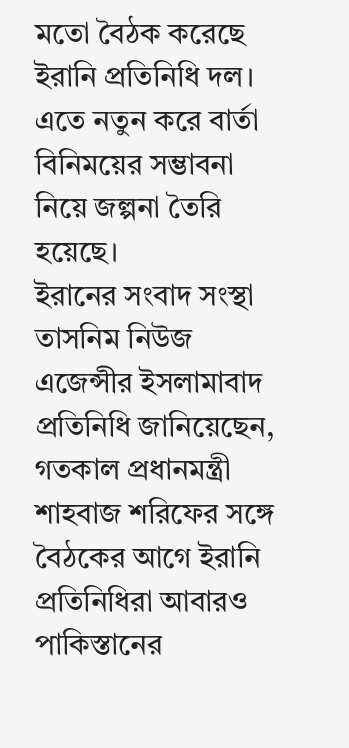মতো বৈঠক করেছে ইরানি প্রতিনিধি দল। এতে নতুন করে বার্তা বিনিময়ের সম্ভাবনা নিয়ে জল্পনা তৈরি হয়েছে।
ইরানের সংবাদ সংস্থা তাসনিম নিউজ এজেন্সীর ইসলামাবাদ প্রতিনিধি জানিয়েছেন, গতকাল প্রধানমন্ত্রী শাহবাজ শরিফের সঙ্গে বৈঠকের আগে ইরানি প্রতিনিধিরা আবারও পাকিস্তানের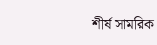শীর্ষ সামরিক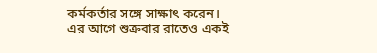কর্মকর্তার সঙ্গে সাক্ষাৎ করেন। এর আগে শুক্রবার রাতেও একই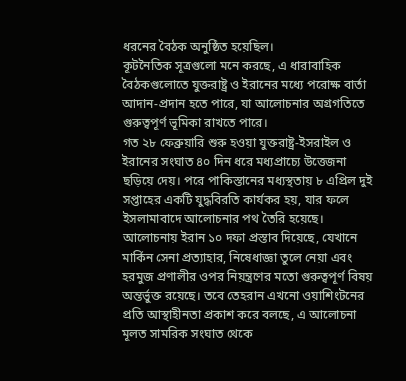ধরনের বৈঠক অনুষ্ঠিত হয়েছিল।
কূটনৈতিক সূত্রগুলো মনে করছে, এ ধারাবাহিক বৈঠকগুলোতে যুক্তরাষ্ট্র ও ইরানের মধ্যে পরোক্ষ বার্তা আদান-প্রদান হতে পারে, যা আলোচনার অগ্রগতিতে গুরুত্বপূর্ণ ভূমিকা রাখতে পারে।
গত ২৮ ফেব্রুয়ারি শুরু হওয়া যুক্তরাষ্ট্র-ইসরাইল ও ইরানের সংঘাত ৪০ দিন ধরে মধ্যপ্রাচ্যে উত্তেজনা ছড়িয়ে দেয়। পরে পাকিস্তানের মধ্যস্থতায় ৮ এপ্রিল দুই সপ্তাহের একটি যুদ্ধবিরতি কার্যকর হয়, যার ফলে ইসলামাবাদে আলোচনার পথ তৈরি হয়েছে।
আলোচনায় ইরান ১০ দফা প্রস্তাব দিয়েছে, যেখানে মার্কিন সেনা প্রত্যাহার, নিষেধাজ্ঞা তুলে নেয়া এবং হরমুজ প্রণালীর ওপর নিয়ন্ত্রণের মতো গুরুত্বপূর্ণ বিষয় অন্তর্ভুক্ত রয়েছে। তবে তেহরান এখনো ওয়াশিংটনের প্রতি আস্থাহীনতা প্রকাশ করে বলছে, এ আলোচনা মূলত সামরিক সংঘাত থেকে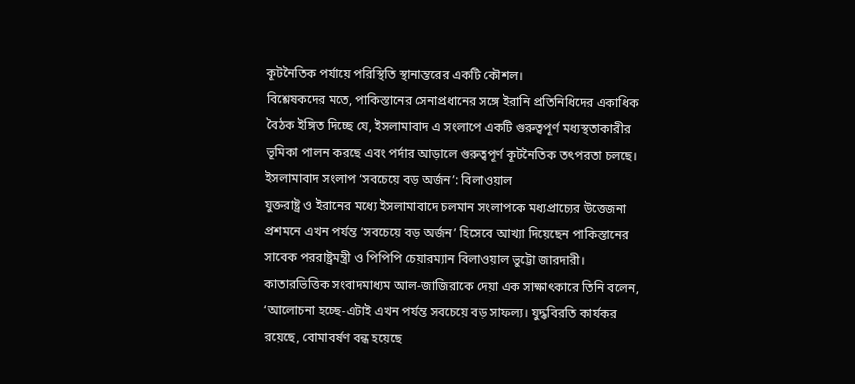কূটনৈতিক পর্যায়ে পরিস্থিতি স্থানান্তরের একটি কৌশল।
বিশ্লেষকদের মতে, পাকিস্তানের সেনাপ্রধানের সঙ্গে ইরানি প্রতিনিধিদের একাধিক বৈঠক ইঙ্গিত দিচ্ছে যে, ইসলামাবাদ এ সংলাপে একটি গুরুত্বপূর্ণ মধ্যস্থতাকারীর ভূমিকা পালন করছে এবং পর্দার আড়ালে গুরুত্বপূর্ণ কূটনৈতিক তৎপরতা চলছে।
ইসলামাবাদ সংলাপ ‘সবচেয়ে বড় অর্জন’: বিলাওয়াল
যুক্তরাষ্ট্র ও ইরানের মধ্যে ইসলামাবাদে চলমান সংলাপকে মধ্যপ্রাচ্যের উত্তেজনা প্রশমনে এখন পর্যন্ত ‘সবচেয়ে বড় অর্জন’ হিসেবে আখ্যা দিয়েছেন পাকিস্তানের সাবেক পররাষ্ট্রমন্ত্রী ও পিপিপি চেয়ারম্যান বিলাওয়াল ভুট্টো জারদারী।
কাতারভিত্তিক সংবাদমাধ্যম আল-জাজিরাকে দেয়া এক সাক্ষাৎকারে তিনি বলেন, ‘আলোচনা হচ্ছে-এটাই এখন পর্যন্ত সবচেয়ে বড় সাফল্য। যুদ্ধবিরতি কার্যকর রয়েছে, বোমাবর্ষণ বন্ধ হয়েছে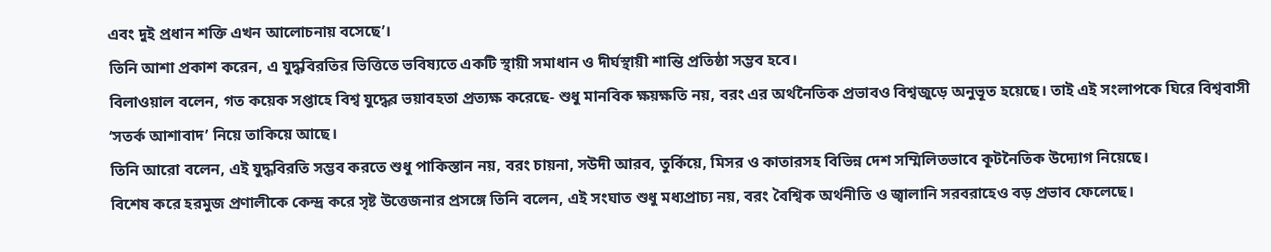এবং দুই প্রধান শক্তি এখন আলোচনায় বসেছে’।
তিনি আশা প্রকাশ করেন, এ যুদ্ধবিরতির ভিত্তিতে ভবিষ্যতে একটি স্থায়ী সমাধান ও দীর্ঘস্থায়ী শান্তি প্রতিষ্ঠা সম্ভব হবে।
বিলাওয়াল বলেন, গত কয়েক সপ্তাহে বিশ্ব যুদ্ধের ভয়াবহতা প্রত্যক্ষ করেছে- শুধু মানবিক ক্ষয়ক্ষতি নয়, বরং এর অর্থনৈতিক প্রভাবও বিশ্বজুড়ে অনুভূত হয়েছে। তাই এই সংলাপকে ঘিরে বিশ্ববাসী ‘সতর্ক আশাবাদ’ নিয়ে তাকিয়ে আছে।
তিনি আরো বলেন, এই যুদ্ধবিরতি সম্ভব করতে শুধু পাকিস্তান নয়, বরং চায়না, সউদী আরব, তুর্কিয়ে, মিসর ও কাতারসহ বিভিন্ন দেশ সম্মিলিতভাবে কূটনৈতিক উদ্যোগ নিয়েছে।
বিশেষ করে হরমুজ প্রণালীকে কেন্দ্র করে সৃষ্ট উত্তেজনার প্রসঙ্গে তিনি বলেন, এই সংঘাত শুধু মধ্যপ্রাচ্য নয়, বরং বৈশ্বিক অর্থনীতি ও জ্বালানি সরবরাহেও বড় প্রভাব ফেলেছে।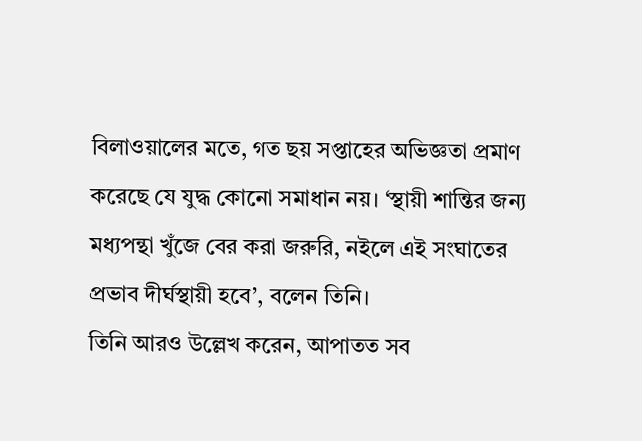বিলাওয়ালের মতে, গত ছয় সপ্তাহের অভিজ্ঞতা প্রমাণ করেছে যে যুদ্ধ কোনো সমাধান নয়। ‘স্থায়ী শান্তির জন্য মধ্যপন্থা খুঁজে বের করা জরুরি, নইলে এই সংঘাতের প্রভাব দীর্ঘস্থায়ী হবে’, বলেন তিনি।
তিনি আরও উল্লেখ করেন, আপাতত সব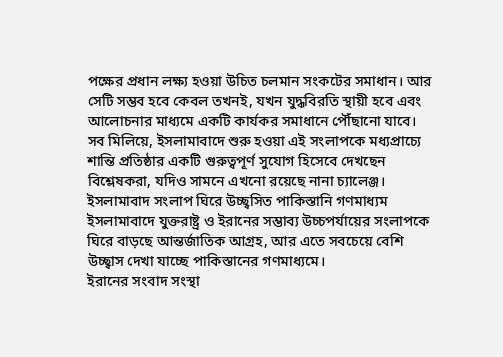পক্ষের প্রধান লক্ষ্য হওয়া উচিত চলমান সংকটের সমাধান। আর সেটি সম্ভব হবে কেবল তখনই, যখন যুদ্ধবিরতি স্থায়ী হবে এবং আলোচনার মাধ্যমে একটি কার্যকর সমাধানে পৌঁছানো যাবে।
সব মিলিয়ে, ইসলামাবাদে শুরু হওয়া এই সংলাপকে মধ্যপ্রাচ্যে শান্তি প্রতিষ্ঠার একটি গুরুত্বপূর্ণ সুযোগ হিসেবে দেখছেন বিশ্লেষকরা, যদিও সামনে এখনো রয়েছে নানা চ্যালেঞ্জ।
ইসলামাবাদ সংলাপ ঘিরে উচ্ছ্বসিত পাকিস্তানি গণমাধ্যম
ইসলামাবাদে যুক্তরাষ্ট্র ও ইরানের সম্ভাব্য উচ্চপর্যায়ের সংলাপকে ঘিরে বাড়ছে আন্তর্জাতিক আগ্রহ, আর এতে সবচেয়ে বেশি উচ্ছ্বাস দেখা যাচ্ছে পাকিস্তানের গণমাধ্যমে।
ইরানের সংবাদ সংস্থা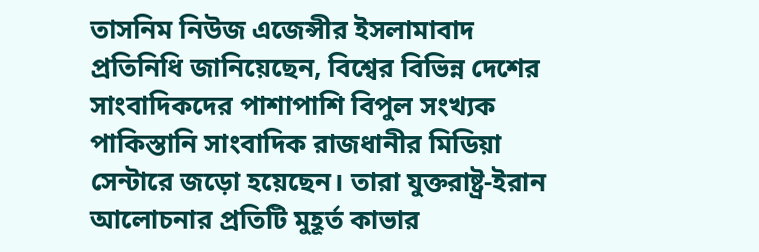তাসনিম নিউজ এজেন্সীর ইসলামাবাদ প্রতিনিধি জানিয়েছেন, বিশ্বের বিভিন্ন দেশের সাংবাদিকদের পাশাপাশি বিপুল সংখ্যক পাকিস্তানি সাংবাদিক রাজধানীর মিডিয়া সেন্টারে জড়ো হয়েছেন। তারা যুক্তরাষ্ট্র-ইরান আলোচনার প্রতিটি মুহূর্ত কাভার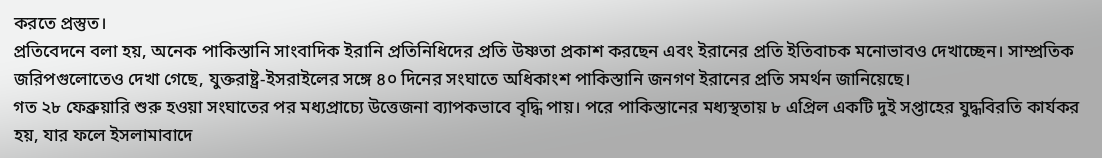করতে প্রস্তুত।
প্রতিবেদনে বলা হয়, অনেক পাকিস্তানি সাংবাদিক ইরানি প্রতিনিধিদের প্রতি উষ্ণতা প্রকাশ করছেন এবং ইরানের প্রতি ইতিবাচক মনোভাবও দেখাচ্ছেন। সাম্প্রতিক জরিপগুলোতেও দেখা গেছে, যুক্তরাষ্ট্র-ইসরাইলের সঙ্গে ৪০ দিনের সংঘাতে অধিকাংশ পাকিস্তানি জনগণ ইরানের প্রতি সমর্থন জানিয়েছে।
গত ২৮ ফেব্রুয়ারি শুরু হওয়া সংঘাতের পর মধ্যপ্রাচ্যে উত্তেজনা ব্যাপকভাবে বৃদ্ধি পায়। পরে পাকিস্তানের মধ্যস্থতায় ৮ এপ্রিল একটি দুই সপ্তাহের যুদ্ধবিরতি কার্যকর হয়, যার ফলে ইসলামাবাদে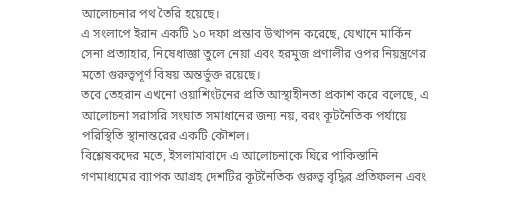আলোচনার পথ তৈরি হয়েছে।
এ সংলাপে ইরান একটি ১০ দফা প্রস্তাব উত্থাপন করেছে, যেখানে মার্কিন সেনা প্রত্যাহার, নিষেধাজ্ঞা তুলে নেয়া এবং হরমুজ প্রণালীর ওপর নিয়ন্ত্রণের মতো গুরুত্বপূর্ণ বিষয় অন্তর্ভুক্ত রয়েছে।
তবে তেহরান এখনো ওয়াশিংটনের প্রতি আস্থাহীনতা প্রকাশ করে বলেছে, এ আলোচনা সরাসরি সংঘাত সমাধানের জন্য নয়, বরং কূটনৈতিক পর্যায়ে পরিস্থিতি স্থানান্তরের একটি কৌশল।
বিশ্লেষকদের মতে, ইসলামাবাদে এ আলোচনাকে ঘিরে পাকিস্তানি গণমাধ্যমের ব্যাপক আগ্রহ দেশটির কূটনৈতিক গুরুত্ব বৃদ্ধির প্রতিফলন এবং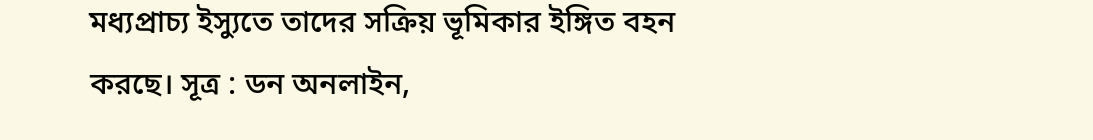মধ্যপ্রাচ্য ইস্যুতে তাদের সক্রিয় ভূমিকার ইঙ্গিত বহন করছে। সূত্র : ডন অনলাইন,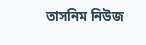তাসনিম নিউজ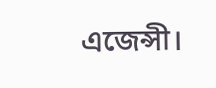এজেন্সী।